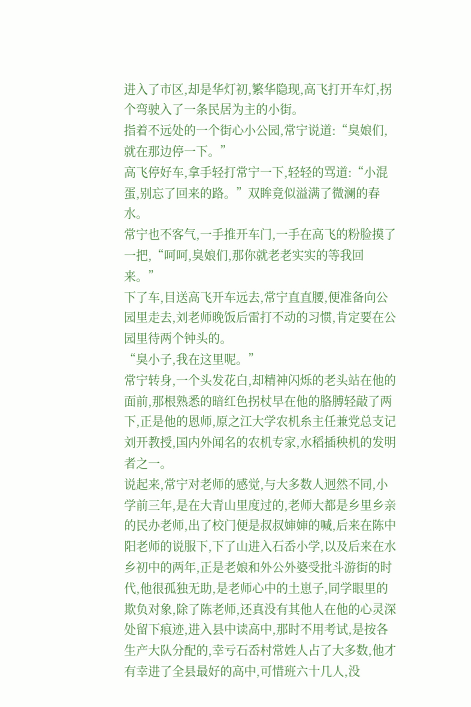进入了市区,却是华灯初,繁华隐现,高飞打开车灯,拐个弯驶入了一条民居为主的小街。
指着不远处的一个街心小公园,常宁说道:“臭娘们,就在那边停一下。”
高飞停好车,拿手轻打常宁一下,轻轻的骂道:“小混蛋,别忘了回来的路。”双眸竟似溢满了微澜的春水。
常宁也不客气,一手推开车门,一手在高飞的粉脸摸了一把,“呵呵,臭娘们,那你就老老实实的等我回来。”
下了车,目送高飞开车远去,常宁直直腰,便准备向公园里走去,刘老师晚饭后雷打不动的习惯,肯定要在公园里待两个钟头的。
“臭小子,我在这里呢。”
常宁转身,一个头发花白,却精神闪烁的老头站在他的面前,那根熟悉的暗红色拐杖早在他的胳膊轻敲了两下,正是他的恩师,原之江大学农机糸主任兼党总支记刘开教授,国内外闻名的农机专家,水稻插秧机的发明者之一。
说起来,常宁对老师的感觉,与大多数人迥然不同,小学前三年,是在大青山里度过的,老师大都是乡里乡亲的民办老师,出了校门便是叔叔婶婶的喊,后来在陈中阳老师的说服下,下了山进入石岙小学,以及后来在水乡初中的两年,正是老娘和外公外婆受批斗游街的时代,他很孤独无助,是老师心中的土崽子,同学眼里的欺负对象,除了陈老师,还真没有其他人在他的心灵深处留下痕迹,进入县中读高中,那时不用考试,是按各生产大队分配的,幸亏石岙村常姓人占了大多数,他才有幸进了全县最好的高中,可惜班六十几人,没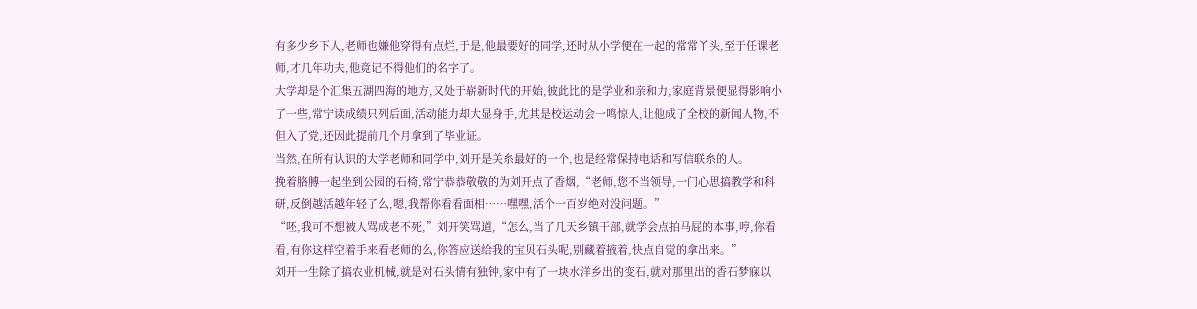有多少乡下人,老师也嫌他穿得有点烂,于是,他最要好的同学,还时从小学便在一起的常常丫头,至于任课老师,才几年功夫,他竟记不得他们的名字了。
大学却是个汇集五湖四海的地方,又处于崭新时代的开始,彼此比的是学业和亲和力,家庭背景便显得影响小了一些,常宁读成绩只列后面,活动能力却大显身手,尤其是校运动会一鸣惊人,让他成了全校的新闻人物,不但入了党,还因此提前几个月拿到了毕业证。
当然,在所有认识的大学老师和同学中,刘开是关糸最好的一个,也是经常保持电话和写信联糸的人。
挽着胳膊一起坐到公园的石椅,常宁恭恭敬敬的为刘开点了香烟,“老师,您不当领导,一门心思搞教学和科研,反倒越活越年轻了么,嗯,我帮你看看面相……嘿嘿,活个一百岁绝对没问题。”
“呸,我可不想被人骂成老不死,”刘开笑骂道,“怎么,当了几天乡镇干部,就学会点拍马屁的本事,哼,你看看,有你这样空着手来看老师的么,你答应送给我的宝贝石头呢,别藏着掖着,快点自觉的拿出来。”
刘开一生除了搞农业机械,就是对石头情有独钟,家中有了一块水洋乡出的变石,就对那里出的香石梦寐以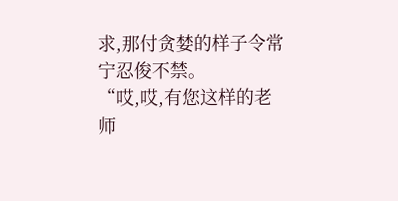求,那付贪婪的样子令常宁忍俊不禁。
“哎,哎,有您这样的老师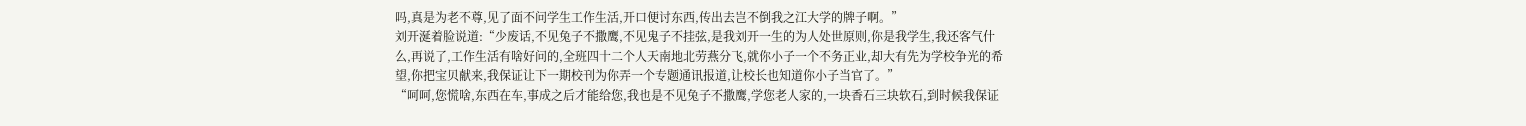吗,真是为老不尊,见了面不问学生工作生活,开口便讨东西,传出去岂不倒我之江大学的牌子啊。”
刘开涎着脸说道:“少废话,不见兔子不撒鹰,不见鬼子不挂弦,是我刘开一生的为人处世原则,你是我学生,我还客气什么,再说了,工作生活有啥好问的,全班四十二个人天南地北劳燕分飞,就你小子一个不务正业,却大有先为学校争光的希望,你把宝贝献来,我保证让下一期校刊为你弄一个专题通讯报道,让校长也知道你小子当官了。”
“呵呵,您慌啥,东西在车,事成之后才能给您,我也是不见兔子不撒鹰,学您老人家的,一块香石三块软石,到时候我保证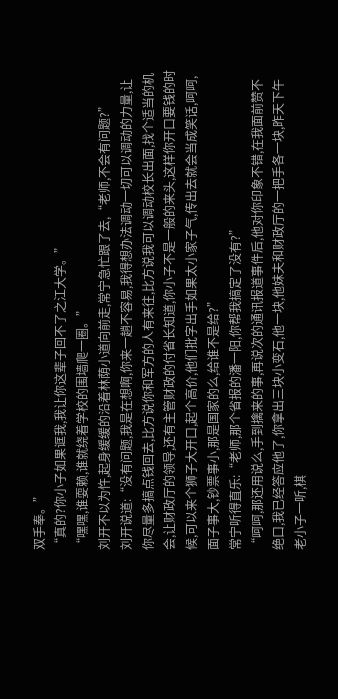双手奉。”
“真的?你小子如果诓我,我让你这辈子回不了之江大学。”
“嘿嘿,谁耍赖,谁就绕着学校的围墙爬一圈。”
刘开不以为忤,起身缓缓的沿着林荫小道向前走,常宁急忙跟了去,“老师,不会有问题?”
刘开说道:“没有问题,我是在想啊,你来一趟不容易,我得想办法调动一切可以调动的力量,让你尽量多搞点钱回去,比方说你和军方的人有来往,比方说我可以调动校长出面,找个适当的机会,让财政厅的领导,还有主管财政的付省长知道,你小子不是一般的来头,这样你开口要钱的时候,可以来个狮子大开口,起个高价,他们批字出手如果太小家子气,传出去就会当成笑话,呵呵,面子事大,钞票事小,那是国家的么,给谁不是给?”
常宁听得直乐:“老师,那个省报的潘一阳,你帮我搞定了没有?”
“呵呵,那还用说么,手到擒来的事,再说次的通讯报道事件后,他对你印象不错,在我面前赞不绝口,我已经答应他了,你拿出三块小变石,他一块,他妹夫和财政厅的一把手各一块,昨天下午老小子一听,棋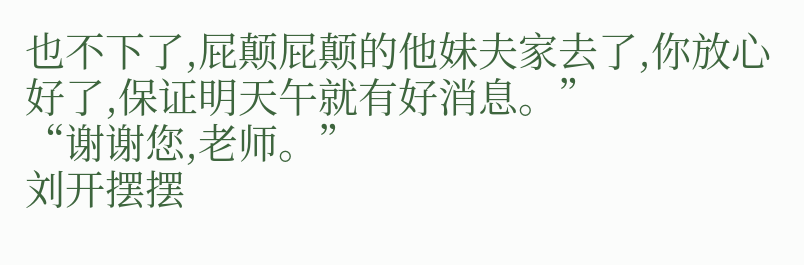也不下了,屁颠屁颠的他妹夫家去了,你放心好了,保证明天午就有好消息。”
“谢谢您,老师。”
刘开摆摆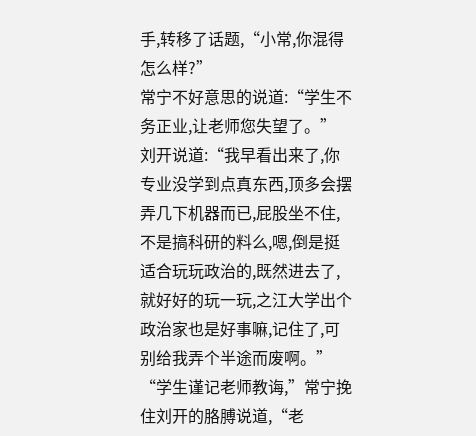手,转移了话题,“小常,你混得怎么样?”
常宁不好意思的说道:“学生不务正业,让老师您失望了。”
刘开说道:“我早看出来了,你专业没学到点真东西,顶多会摆弄几下机器而已,屁股坐不住,不是搞科研的料么,嗯,倒是挺适合玩玩政治的,既然进去了,就好好的玩一玩,之江大学出个政治家也是好事嘛,记住了,可别给我弄个半途而废啊。”
“学生谨记老师教诲,”常宁挽住刘开的胳膊说道,“老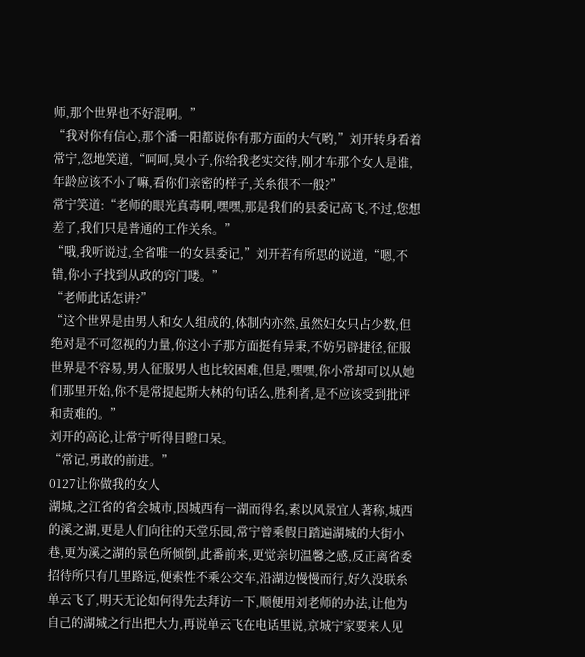师,那个世界也不好混啊。”
“我对你有信心,那个潘一阳都说你有那方面的大气哟,”刘开转身看着常宁,忽地笑道,“呵呵,臭小子,你给我老实交待,刚才车那个女人是谁,年龄应该不小了嘛,看你们亲密的样子,关糸很不一般?”
常宁笑道:“老师的眼光真毒啊,嘿嘿,那是我们的县委记高飞,不过,您想差了,我们只是普通的工作关糸。”
“哦,我听说过,全省唯一的女县委记,”刘开若有所思的说道,“嗯,不错,你小子找到从政的窍门喽。”
“老师此话怎讲?”
“这个世界是由男人和女人组成的,体制内亦然,虽然妇女只占少数,但绝对是不可忽视的力量,你这小子那方面挺有异秉,不妨另辟捷径,征服世界是不容易,男人征服男人也比较困难,但是,嘿嘿,你小常却可以从她们那里开始,你不是常提起斯大林的句话么,胜利者,是不应该受到批评和责难的。”
刘开的高论,让常宁听得目瞪口呆。
“常记,勇敢的前进。”
0127让你做我的女人
湖城,之江省的省会城市,因城西有一湖而得名,素以风景宜人著称,城西的溪之湖,更是人们向往的天堂乐园,常宁曾乘假日踏遍湖城的大街小巷,更为溪之湖的景色所倾倒,此番前来,更觉亲切温馨之感,反正离省委招待所只有几里路远,便索性不乘公交车,沿湖边慢慢而行,好久没联糸单云飞了,明天无论如何得先去拜访一下,顺便用刘老师的办法,让他为自己的湖城之行出把大力,再说单云飞在电话里说,京城宁家要来人见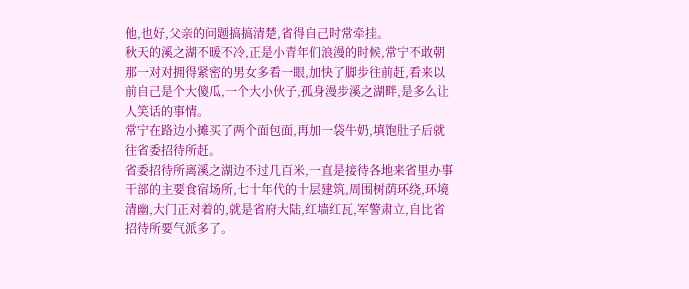他,也好,父亲的问题搞搞清楚,省得自己时常牵挂。
秋天的溪之湖不暖不冷,正是小青年们浪漫的时候,常宁不敢朝那一对对拥得紧密的男女多看一眼,加快了脚步往前赶,看来以前自己是个大傻瓜,一个大小伙子,孤身漫步溪之湖畔,是多么让人笑话的事情。
常宁在路边小摊买了两个面包面,再加一袋牛奶,填饱肚子后就往省委招待所赶。
省委招待所离溪之湖边不过几百米,一直是接待各地来省里办事干部的主要食宿场所,七十年代的十层建筑,周围树荫环绕,环境清幽,大门正对着的,就是省府大陆,红墙红瓦,军警肃立,自比省招待所要气派多了。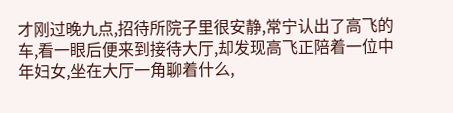才刚过晚九点,招待所院子里很安静,常宁认出了高飞的车,看一眼后便来到接待大厅,却发现高飞正陪着一位中年妇女,坐在大厅一角聊着什么,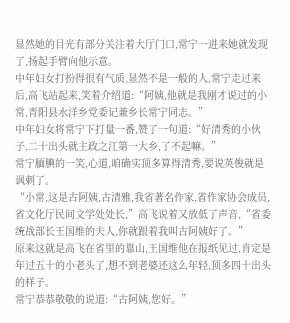显然她的目光有部分关注着大厅门口,常宁一进来她就发现了,扬起手臂向他示意。
中年妇女打扮得很有气质,显然不是一般的人,常宁走过来后,高飞站起来,笑着介绍道:“阿姨,他就是我刚才说过的小常,青阳县水洋乡党委记兼乡长常宁同志。”
中年妇女将常宁下打量一番,赞了一句道:“好清秀的小伙子,二十出头就主政之江第一大乡,了不起嘛。”
常宁腼腆的一笑,心道,咱确实顶多算得清秀,要说英俊就是讽刺了。
“小常,这是古阿姨,古清雅,我省著名作家,省作家协会成员,省文化厅民间文学处处长,”高飞说着又放低了声音,“省委统战部长王国维的夫人,你就跟着我叫古阿姨好了。”
原来这就是高飞在省里的靠山,王国维他在报纸见过,肯定是年过五十的小老头了,想不到老婆还这么年轻,顶多四十出头的样子。
常宁恭恭敬敬的说道:“古阿姨,您好。”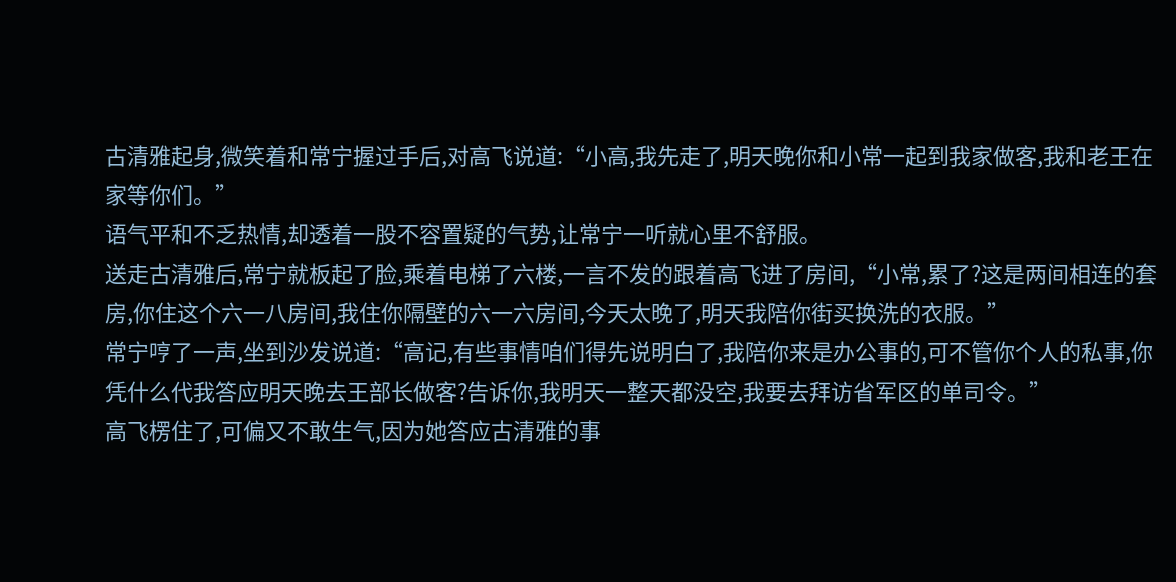古清雅起身,微笑着和常宁握过手后,对高飞说道:“小高,我先走了,明天晚你和小常一起到我家做客,我和老王在家等你们。”
语气平和不乏热情,却透着一股不容置疑的气势,让常宁一听就心里不舒服。
送走古清雅后,常宁就板起了脸,乘着电梯了六楼,一言不发的跟着高飞进了房间,“小常,累了?这是两间相连的套房,你住这个六一八房间,我住你隔壁的六一六房间,今天太晚了,明天我陪你街买换洗的衣服。”
常宁哼了一声,坐到沙发说道:“高记,有些事情咱们得先说明白了,我陪你来是办公事的,可不管你个人的私事,你凭什么代我答应明天晚去王部长做客?告诉你,我明天一整天都没空,我要去拜访省军区的单司令。”
高飞楞住了,可偏又不敢生气,因为她答应古清雅的事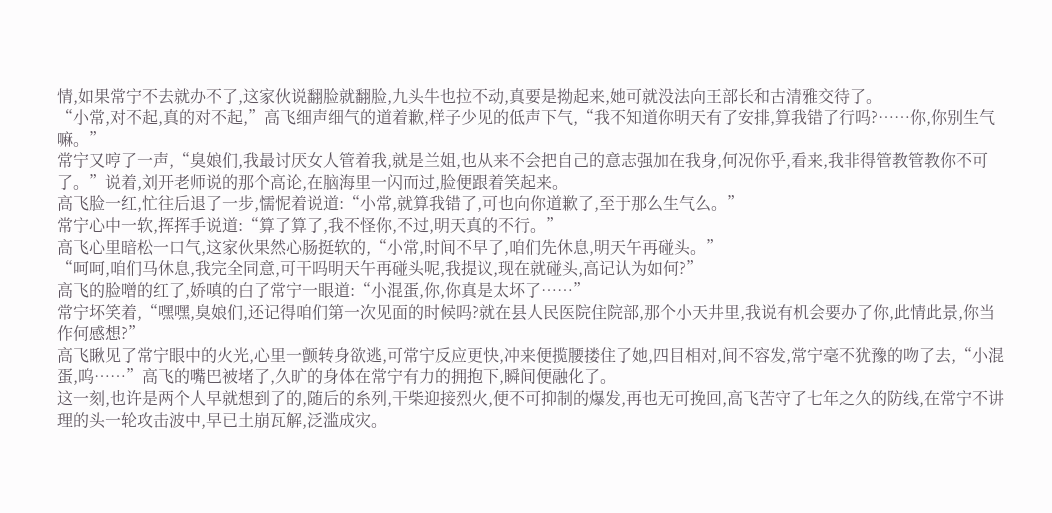情,如果常宁不去就办不了,这家伙说翻脸就翻脸,九头牛也拉不动,真要是拗起来,她可就没法向王部长和古清雅交待了。
“小常,对不起,真的对不起,”高飞细声细气的道着歉,样子少见的低声下气,“我不知道你明天有了安排,算我错了行吗?……你,你别生气嘛。”
常宁又哼了一声,“臭娘们,我最讨厌女人管着我,就是兰姐,也从来不会把自己的意志强加在我身,何况你乎,看来,我非得管教管教你不可了。”说着,刘开老师说的那个高论,在脑海里一闪而过,脸便跟着笑起来。
高飞脸一红,忙往后退了一步,懦怩着说道:“小常,就算我错了,可也向你道歉了,至于那么生气么。”
常宁心中一软,挥挥手说道:“算了算了,我不怪你,不过,明天真的不行。”
高飞心里暗松一口气,这家伙果然心肠挺软的,“小常,时间不早了,咱们先休息,明天午再碰头。”
“呵呵,咱们马休息,我完全同意,可干吗明天午再碰头呢,我提议,现在就碰头,高记认为如何?”
高飞的脸噌的红了,娇嗔的白了常宁一眼道:“小混蛋,你,你真是太坏了……”
常宁坏笑着,“嘿嘿,臭娘们,还记得咱们第一次见面的时候吗?就在县人民医院住院部,那个小天井里,我说有机会要办了你,此情此景,你当作何感想?”
高飞瞅见了常宁眼中的火光,心里一颤转身欲逃,可常宁反应更快,冲来便揽腰搂住了她,四目相对,间不容发,常宁毫不犹豫的吻了去,“小混蛋,呜……”高飞的嘴巴被堵了,久旷的身体在常宁有力的拥抱下,瞬间便融化了。
这一刻,也许是两个人早就想到了的,随后的糸列,干柴迎接烈火,便不可抑制的爆发,再也无可挽回,高飞苦守了七年之久的防线,在常宁不讲理的头一轮攻击波中,早已土崩瓦解,泛滥成灾。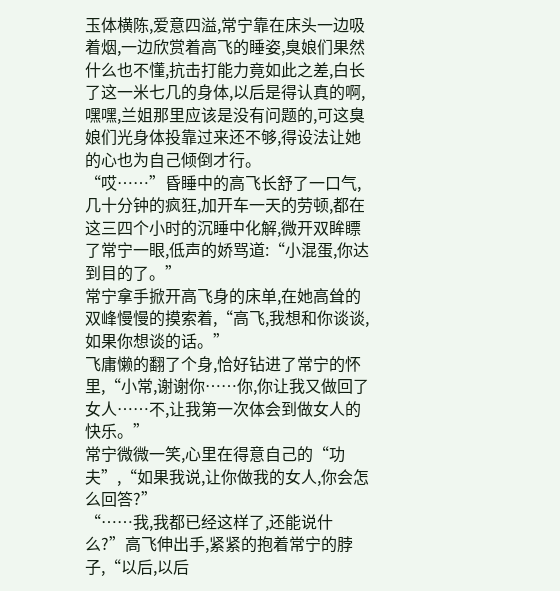玉体横陈,爱意四溢,常宁靠在床头一边吸着烟,一边欣赏着高飞的睡姿,臭娘们果然什么也不懂,抗击打能力竟如此之差,白长了这一米七几的身体,以后是得认真的啊,嘿嘿,兰姐那里应该是没有问题的,可这臭娘们光身体投靠过来还不够,得设法让她的心也为自己倾倒才行。
“哎……”昏睡中的高飞长舒了一口气,几十分钟的疯狂,加开车一天的劳顿,都在这三四个小时的沉睡中化解,微开双眸瞟了常宁一眼,低声的娇骂道:“小混蛋,你达到目的了。”
常宁拿手掀开高飞身的床单,在她高耸的双峰慢慢的摸索着,“高飞,我想和你谈谈,如果你想谈的话。”
飞庸懒的翻了个身,恰好钻进了常宁的怀里,“小常,谢谢你……你,你让我又做回了女人……不,让我第一次体会到做女人的快乐。”
常宁微微一笑,心里在得意自己的“功夫”,“如果我说,让你做我的女人,你会怎么回答?”
“……我,我都已经这样了,还能说什么?”高飞伸出手,紧紧的抱着常宁的脖子,“以后,以后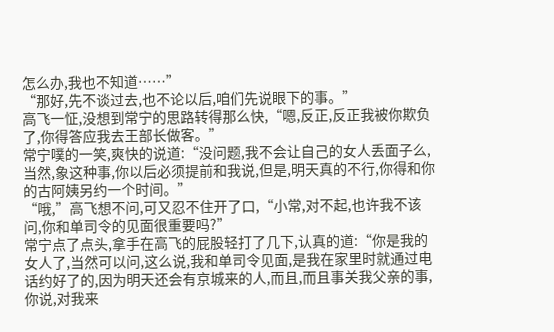怎么办,我也不知道……”
“那好,先不谈过去,也不论以后,咱们先说眼下的事。”
高飞一怔,没想到常宁的思路转得那么快,“嗯,反正,反正我被你欺负了,你得答应我去王部长做客。”
常宁噗的一笑,爽快的说道:“没问题,我不会让自己的女人丢面子么,当然,象这种事,你以后必须提前和我说,但是,明天真的不行,你得和你的古阿姨另约一个时间。”
“哦,”高飞想不问,可又忍不住开了口,“小常,对不起,也许我不该问,你和单司令的见面很重要吗?”
常宁点了点头,拿手在高飞的屁股轻打了几下,认真的道:“你是我的女人了,当然可以问,这么说,我和单司令见面,是我在家里时就通过电话约好了的,因为明天还会有京城来的人,而且,而且事关我父亲的事,你说,对我来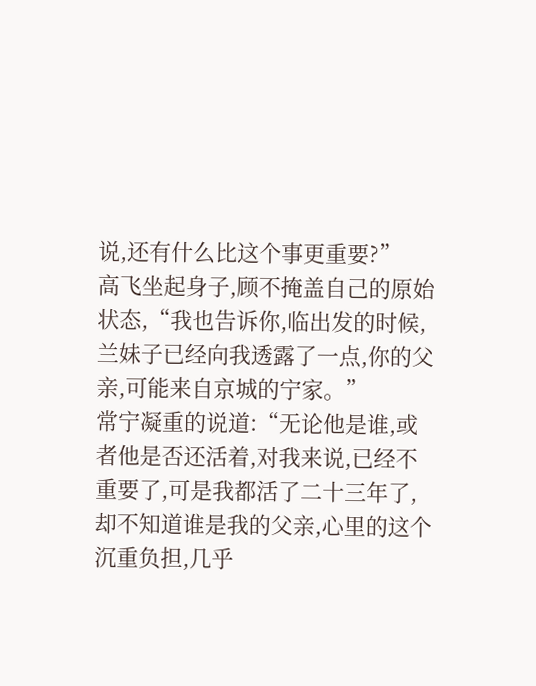说,还有什么比这个事更重要?”
高飞坐起身子,顾不掩盖自己的原始状态,“我也告诉你,临出发的时候,兰妹子已经向我透露了一点,你的父亲,可能来自京城的宁家。”
常宁凝重的说道:“无论他是谁,或者他是否还活着,对我来说,已经不重要了,可是我都活了二十三年了,却不知道谁是我的父亲,心里的这个沉重负担,几乎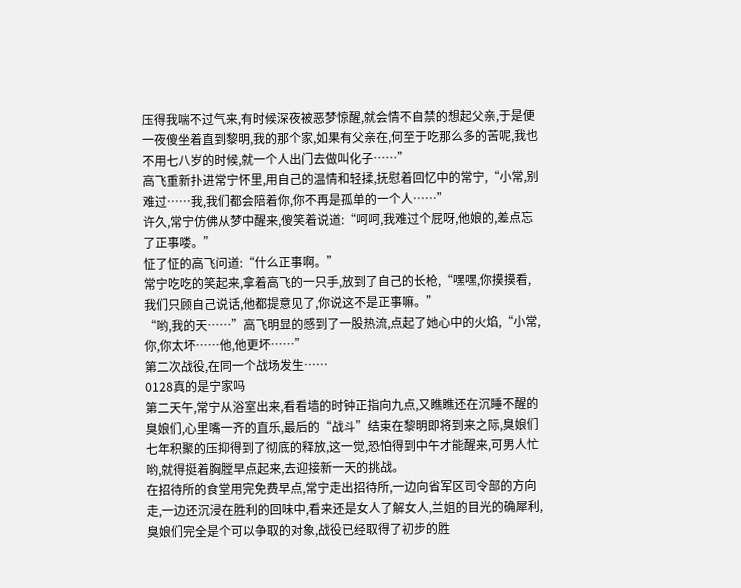压得我喘不过气来,有时候深夜被恶梦惊醒,就会情不自禁的想起父亲,于是便一夜傻坐着直到黎明,我的那个家,如果有父亲在,何至于吃那么多的苦呢,我也不用七八岁的时候,就一个人出门去做叫化子……”
高飞重新扑进常宁怀里,用自己的温情和轻揉,抚慰着回忆中的常宁,“小常,别难过……我,我们都会陪着你,你不再是孤单的一个人……”
许久,常宁仿佛从梦中醒来,傻笑着说道:“呵呵,我难过个屁呀,他娘的,差点忘了正事喽。”
怔了怔的高飞问道:“什么正事啊。”
常宁吃吃的笑起来,拿着高飞的一只手,放到了自己的长枪,“嘿嘿,你摸摸看,我们只顾自己说话,他都提意见了,你说这不是正事嘛。”
“哟,我的天……”高飞明显的感到了一股热流,点起了她心中的火焰,“小常,你,你太坏……他,他更坏……”
第二次战役,在同一个战场发生……
0128真的是宁家吗
第二天午,常宁从浴室出来,看看墙的时钟正指向九点,又瞧瞧还在沉睡不醒的臭娘们,心里嘴一齐的直乐,最后的“战斗”结束在黎明即将到来之际,臭娘们七年积聚的压抑得到了彻底的释放,这一觉,恐怕得到中午才能醒来,可男人忙哟,就得挺着胸膛早点起来,去迎接新一天的挑战。
在招待所的食堂用完免费早点,常宁走出招待所,一边向省军区司令部的方向走,一边还沉浸在胜利的回味中,看来还是女人了解女人,兰姐的目光的确犀利,臭娘们完全是个可以争取的对象,战役已经取得了初步的胜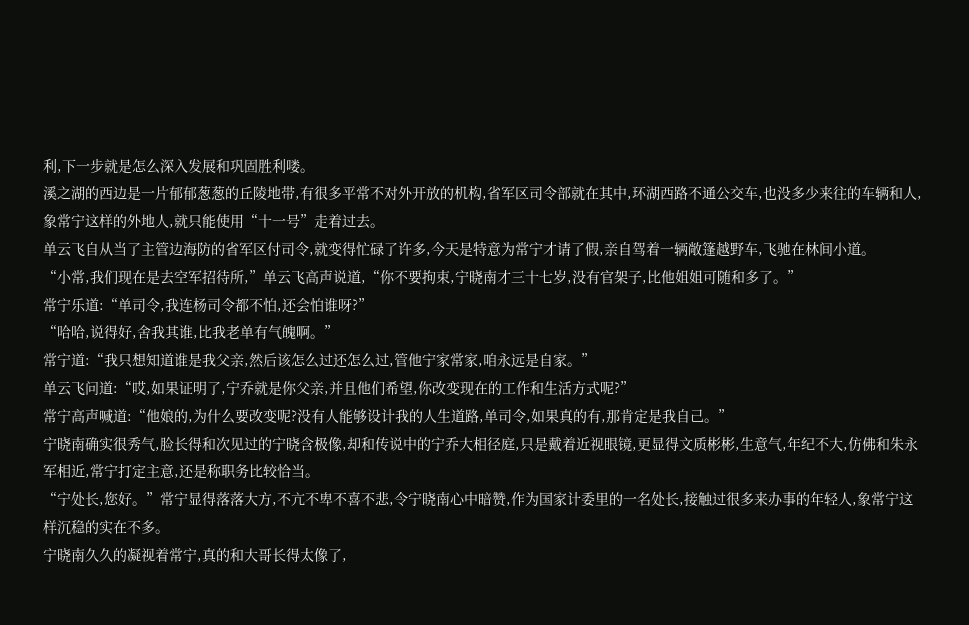利,下一步就是怎么深入发展和巩固胜利喽。
溪之湖的西边是一片郁郁葱葱的丘陵地带,有很多平常不对外开放的机构,省军区司令部就在其中,环湖西路不通公交车,也没多少来往的车辆和人,象常宁这样的外地人,就只能使用“十一号”走着过去。
单云飞自从当了主管边海防的省军区付司令,就变得忙碌了许多,今天是特意为常宁才请了假,亲自驾着一辆敞篷越野车,飞驰在林间小道。
“小常,我们现在是去空军招待所,”单云飞高声说道,“你不要拘束,宁晓南才三十七岁,没有官架子,比他姐姐可随和多了。”
常宁乐道:“单司令,我连杨司令都不怕,还会怕谁呀?”
“哈哈,说得好,舍我其谁,比我老单有气魄啊。”
常宁道:“我只想知道谁是我父亲,然后该怎么过还怎么过,管他宁家常家,咱永远是自家。”
单云飞问道:“哎,如果证明了,宁乔就是你父亲,并且他们希望,你改变现在的工作和生活方式呢?”
常宁高声喊道:“他娘的,为什么要改变呢?没有人能够设计我的人生道路,单司令,如果真的有,那肯定是我自己。”
宁晓南确实很秀气,脸长得和次见过的宁晓含极像,却和传说中的宁乔大相径庭,只是戴着近视眼镜,更显得文质彬彬,生意气,年纪不大,仿佛和朱永军相近,常宁打定主意,还是称职务比较恰当。
“宁处长,您好。”常宁显得落落大方,不亢不卑不喜不悲,令宁晓南心中暗赞,作为国家计委里的一名处长,接触过很多来办事的年轻人,象常宁这样沉稳的实在不多。
宁晓南久久的凝视着常宁,真的和大哥长得太像了,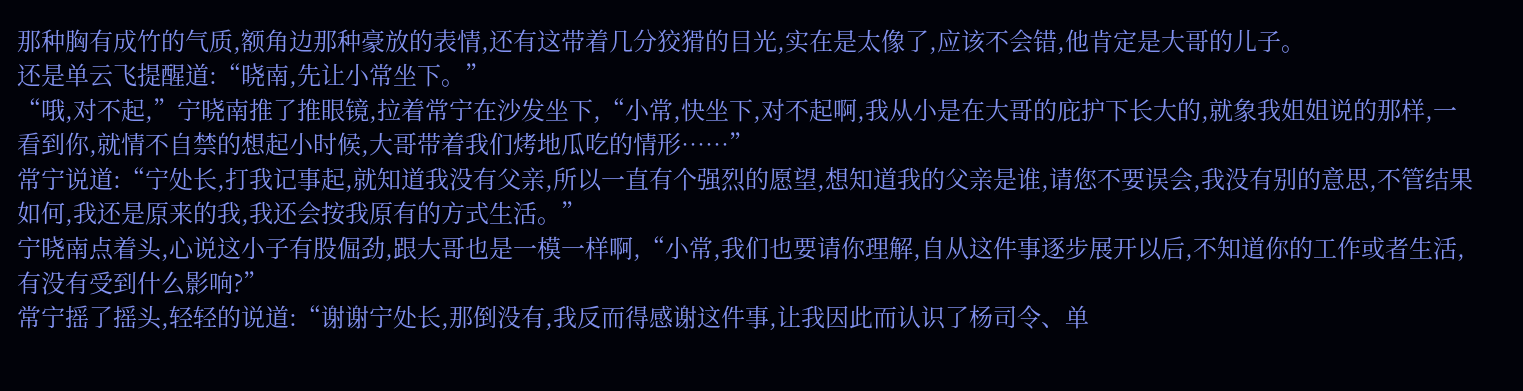那种胸有成竹的气质,额角边那种豪放的表情,还有这带着几分狡猾的目光,实在是太像了,应该不会错,他肯定是大哥的儿子。
还是单云飞提醒道:“晓南,先让小常坐下。”
“哦,对不起,”宁晓南推了推眼镜,拉着常宁在沙发坐下,“小常,快坐下,对不起啊,我从小是在大哥的庇护下长大的,就象我姐姐说的那样,一看到你,就情不自禁的想起小时候,大哥带着我们烤地瓜吃的情形……”
常宁说道:“宁处长,打我记事起,就知道我没有父亲,所以一直有个强烈的愿望,想知道我的父亲是谁,请您不要误会,我没有别的意思,不管结果如何,我还是原来的我,我还会按我原有的方式生活。”
宁晓南点着头,心说这小子有股倔劲,跟大哥也是一模一样啊,“小常,我们也要请你理解,自从这件事逐步展开以后,不知道你的工作或者生活,有没有受到什么影响?”
常宁摇了摇头,轻轻的说道:“谢谢宁处长,那倒没有,我反而得感谢这件事,让我因此而认识了杨司令、单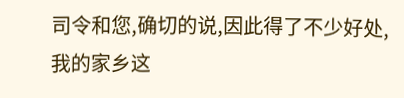司令和您,确切的说,因此得了不少好处,我的家乡这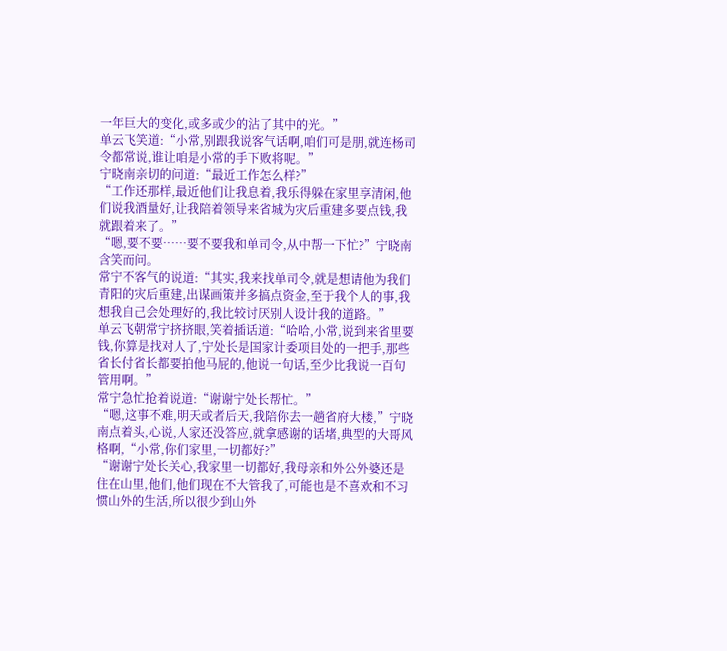一年巨大的变化,或多或少的沾了其中的光。”
单云飞笑道:“小常,别跟我说客气话啊,咱们可是朋,就连杨司令都常说,谁让咱是小常的手下败将呢。”
宁晓南亲切的问道:“最近工作怎么样?”
“工作还那样,最近他们让我息着,我乐得躲在家里享清闲,他们说我酒量好,让我陪着领导来省城为灾后重建多要点钱,我就跟着来了。”
“嗯,要不要……要不要我和单司令,从中帮一下忙?”宁晓南含笑而问。
常宁不客气的说道:“其实,我来找单司令,就是想请他为我们青阳的灾后重建,出谋画策并多搞点资金,至于我个人的事,我想我自己会处理好的,我比较讨厌别人设计我的道路。”
单云飞朝常宁挤挤眼,笑着插话道:“哈哈,小常,说到来省里要钱,你算是找对人了,宁处长是国家计委项目处的一把手,那些省长付省长都要拍他马屁的,他说一句话,至少比我说一百句管用啊。”
常宁急忙抢着说道:“谢谢宁处长帮忙。”
“嗯,这事不难,明天或者后天,我陪你去一趟省府大楼,”宁晓南点着头,心说,人家还没答应,就拿感谢的话堵,典型的大哥风格啊,“小常,你们家里,一切都好?”
“谢谢宁处长关心,我家里一切都好,我母亲和外公外婆还是住在山里,他们,他们现在不大管我了,可能也是不喜欢和不习惯山外的生活,所以很少到山外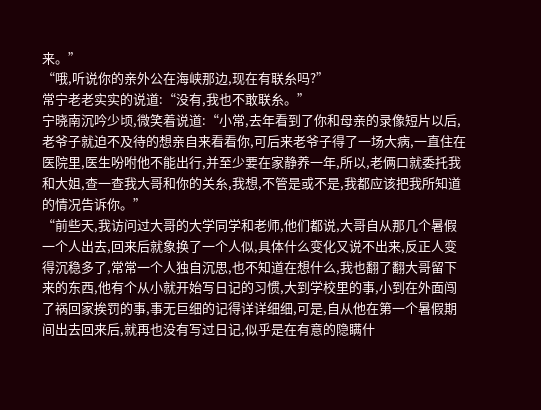来。”
“哦,听说你的亲外公在海峡那边,现在有联糸吗?”
常宁老老实实的说道:“没有,我也不敢联糸。”
宁晓南沉吟少顷,微笑着说道:“小常,去年看到了你和母亲的录像短片以后,老爷子就迫不及待的想亲自来看看你,可后来老爷子得了一场大病,一直住在医院里,医生吩咐他不能出行,并至少要在家静养一年,所以,老俩口就委托我和大姐,查一查我大哥和你的关糸,我想,不管是或不是,我都应该把我所知道的情况告诉你。”
“前些天,我访问过大哥的大学同学和老师,他们都说,大哥自从那几个暑假一个人出去,回来后就象换了一个人似,具体什么变化又说不出来,反正人变得沉稳多了,常常一个人独自沉思,也不知道在想什么,我也翻了翻大哥留下来的东西,他有个从小就开始写日记的习惯,大到学校里的事,小到在外面闯了祸回家挨罚的事,事无巨细的记得详详细细,可是,自从他在第一个暑假期间出去回来后,就再也没有写过日记,似乎是在有意的隐瞒什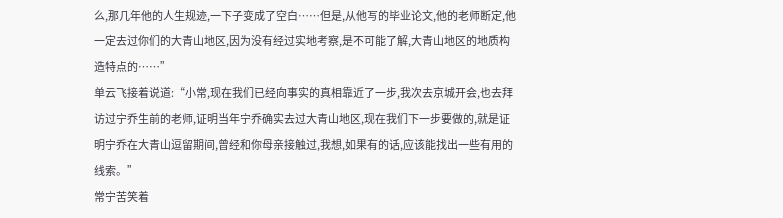么,那几年他的人生规迹,一下子变成了空白……但是,从他写的毕业论文,他的老师断定,他一定去过你们的大青山地区,因为没有经过实地考察,是不可能了解,大青山地区的地质构造特点的……”
单云飞接着说道:“小常,现在我们已经向事实的真相靠近了一步,我次去京城开会,也去拜访过宁乔生前的老师,证明当年宁乔确实去过大青山地区,现在我们下一步要做的,就是证明宁乔在大青山逗留期间,曾经和你母亲接触过,我想,如果有的话,应该能找出一些有用的线索。”
常宁苦笑着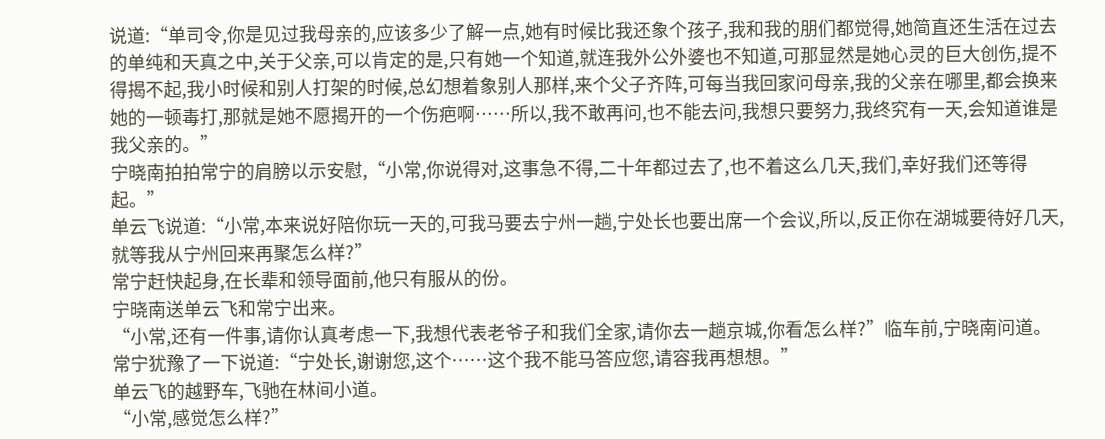说道:“单司令,你是见过我母亲的,应该多少了解一点,她有时候比我还象个孩子,我和我的朋们都觉得,她简直还生活在过去的单纯和天真之中,关于父亲,可以肯定的是,只有她一个知道,就连我外公外婆也不知道,可那显然是她心灵的巨大创伤,提不得揭不起,我小时候和别人打架的时候,总幻想着象别人那样,来个父子齐阵,可每当我回家问母亲,我的父亲在哪里,都会换来她的一顿毒打,那就是她不愿揭开的一个伤疤啊……所以,我不敢再问,也不能去问,我想只要努力,我终究有一天,会知道谁是我父亲的。”
宁晓南拍拍常宁的肩膀以示安慰,“小常,你说得对,这事急不得,二十年都过去了,也不着这么几天,我们,幸好我们还等得起。”
单云飞说道:“小常,本来说好陪你玩一天的,可我马要去宁州一趟,宁处长也要出席一个会议,所以,反正你在湖城要待好几天,就等我从宁州回来再聚怎么样?”
常宁赶快起身,在长辈和领导面前,他只有服从的份。
宁晓南送单云飞和常宁出来。
“小常,还有一件事,请你认真考虑一下,我想代表老爷子和我们全家,请你去一趟京城,你看怎么样?”临车前,宁晓南问道。
常宁犹豫了一下说道:“宁处长,谢谢您,这个……这个我不能马答应您,请容我再想想。”
单云飞的越野车,飞驰在林间小道。
“小常,感觉怎么样?”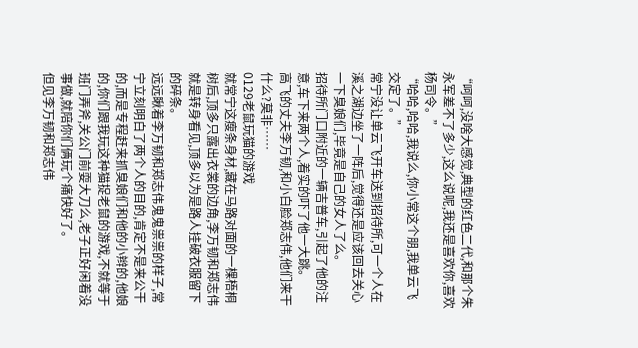“呵呵,没啥大感觉,典型的红色二代,和那个朱永军差不了多少,这么说呢,我还是喜欢你,喜欢杨司令。”
“哈哈,哈哈,我说么,你小常这个朋,我单云飞交定了。”
常宁没让单云飞开车送到招待所,可一个人在溪之湖边坐了一阵后,觉得还是应该回去关心一下臭娘们,毕竟是自己的女人了么。
招待所门口附近的一辆吉普车,引起了他的注意,车下来两个人,着实的吓了他一大跳。
高飞的丈夫李万韧,和小白脸郑志伟,他们来干什么?莫非……
0129老鼠玩猫的游戏
就常宁这瘦条身材,藏在马路对面的一棵梧桐树后,顶多只露出衣裳的边角,李万韧和郑志伟就是转身看见,顶多以为是路人挂破衣服留下的碎条。
远远瞅着李万韧和郑志伟鬼鬼祟祟的样子,常宁立刻明白了两个人的目的,肯定不是来公干的,而是专程赶来抓臭娘们和他的小辫的,他娘的,你们跟我玩这种猫捉老鼠的游戏,不就等于班门弄斧,关公门前耍大刀么,老子正好闲着没事做,就陪你们俩玩个痛快好了。
但见李万韧和郑志伟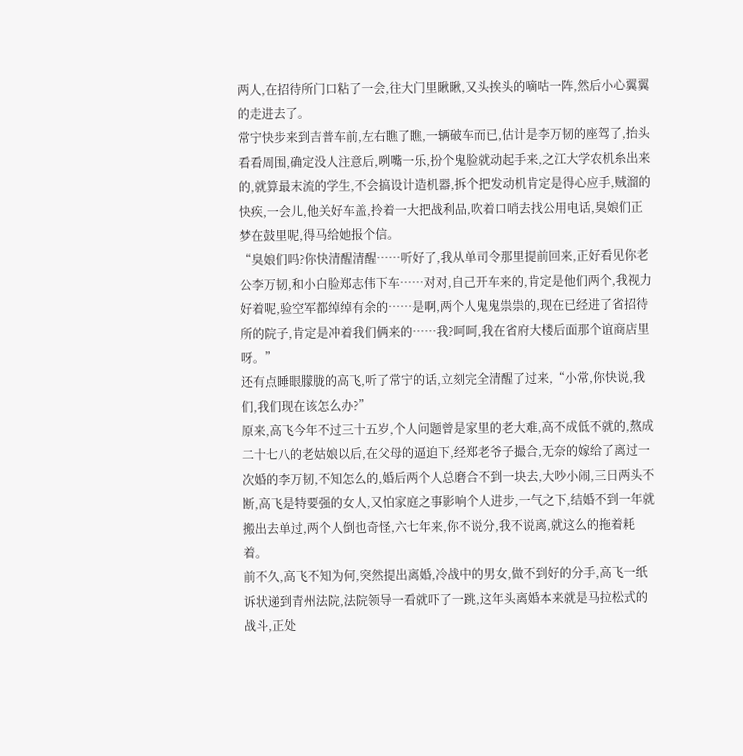两人,在招待所门口粘了一会,往大门里瞅瞅,又头挨头的嘀咕一阵,然后小心翼翼的走进去了。
常宁快步来到吉普车前,左右瞧了瞧,一辆破车而已,估计是李万韧的座驾了,抬头看看周围,确定没人注意后,咧嘴一乐,扮个鬼脸就动起手来,之江大学农机糸出来的,就算最末流的学生,不会搞设计造机器,拆个把发动机肯定是得心应手,贼溜的快疾,一会儿,他关好车盖,拎着一大把战利品,吹着口哨去找公用电话,臭娘们正梦在鼓里呢,得马给她报个信。
“臭娘们吗?你快清醒清醒……听好了,我从单司令那里提前回来,正好看见你老公李万韧,和小白脸郑志伟下车……对对,自己开车来的,肯定是他们两个,我视力好着呢,验空军都绰绰有余的……是啊,两个人鬼鬼祟祟的,现在已经进了省招待所的院子,肯定是冲着我们俩来的……我?呵呵,我在省府大楼后面那个谊商店里呀。”
还有点睡眼朦胧的高飞,听了常宁的话,立刻完全清醒了过来,“小常,你快说,我们,我们现在该怎么办?”
原来,高飞今年不过三十五岁,个人问题曾是家里的老大难,高不成低不就的,熬成二十七八的老姑娘以后,在父母的逼迫下,经郑老爷子撮合,无奈的嫁给了离过一次婚的李万韧,不知怎么的,婚后两个人总磨合不到一块去,大吵小闹,三日两头不断,高飞是特要强的女人,又怕家庭之事影响个人进步,一气之下,结婚不到一年就搬出去单过,两个人倒也奇怪,六七年来,你不说分,我不说离,就这么的拖着耗着。
前不久,高飞不知为何,突然提出离婚,冷战中的男女,做不到好的分手,高飞一纸诉状递到青州法院,法院领导一看就吓了一跳,这年头离婚本来就是马拉松式的战斗,正处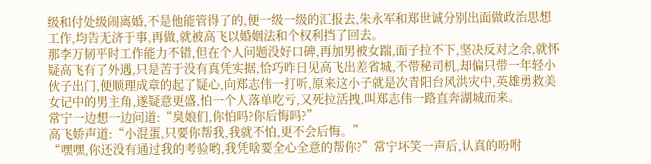级和付处级闹离婚,不是他能管得了的,便一级一级的汇报去,朱永军和郑世诚分别出面做政治思想工作,均告无济于事,再做,就被高飞以婚姻法和个权利挡了回去。
那李万韧平时工作能力不错,但在个人问题没好口碑,再加男被女踹,面子拉不下,坚决反对之余,就怀疑高飞有了外遇,只是苦于没有真凭实据,恰巧昨日见高飞出差省城,不带秘司机,却偏只带一年轻小伙子出门,便顺理成章的起了疑心,向郑志伟一打听,原来这小子就是次青阳台风洪灾中,英雄勇救美女记中的男主角,遂疑意更盛,怕一个人落单吃亏,又死拉活拽,叫郑志伟一路直奔湖城而来。
常宁一边想一边问道:“臭娘们,你怕吗?你后悔吗?”
高飞娇声道:“小混蛋,只要你帮我,我就不怕,更不会后悔。”
“嘿嘿,你还没有通过我的考验哟,我凭啥要全心全意的帮你?”常宁坏笑一声后,认真的吩咐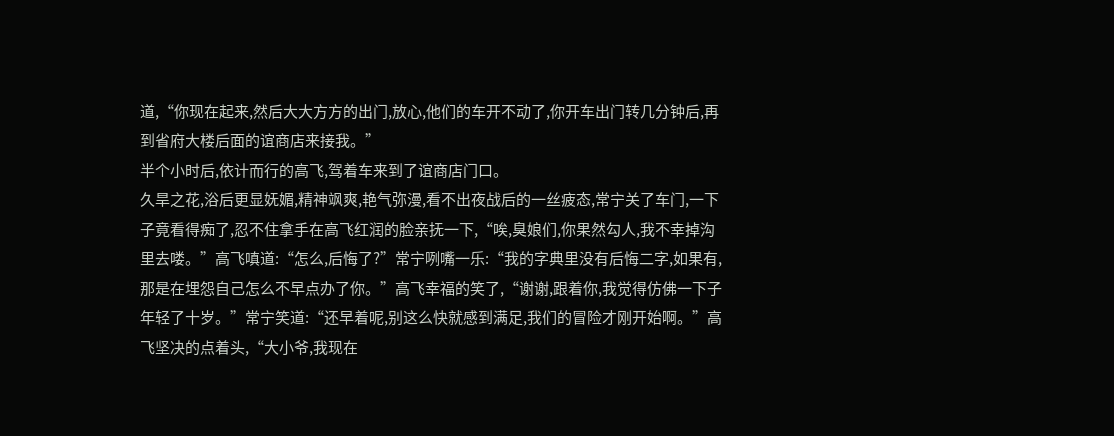道,“你现在起来,然后大大方方的出门,放心,他们的车开不动了,你开车出门转几分钟后,再到省府大楼后面的谊商店来接我。”
半个小时后,依计而行的高飞,驾着车来到了谊商店门口。
久旱之花,浴后更显妩媚,精神飒爽,艳气弥漫,看不出夜战后的一丝疲态,常宁关了车门,一下子竟看得痴了,忍不住拿手在高飞红润的脸亲抚一下,“唉,臭娘们,你果然勾人,我不幸掉沟里去喽。”高飞嗔道:“怎么,后悔了?”常宁咧嘴一乐:“我的字典里没有后悔二字,如果有,那是在埋怨自己怎么不早点办了你。”高飞幸福的笑了,“谢谢,跟着你,我觉得仿佛一下子年轻了十岁。”常宁笑道:“还早着呢,别这么快就感到满足,我们的冒险才刚开始啊。”高飞坚决的点着头,“大小爷,我现在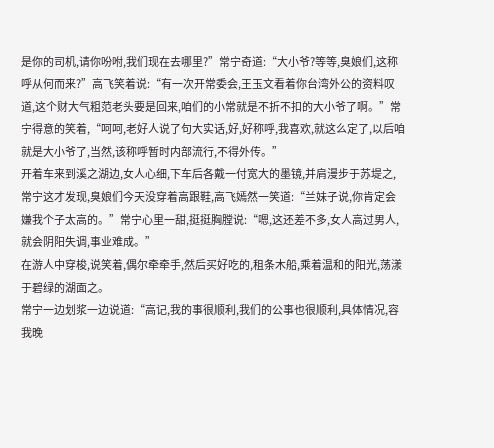是你的司机,请你吩咐,我们现在去哪里?”常宁奇道:“大小爷?等等,臭娘们,这称呼从何而来?”高飞笑着说:“有一次开常委会,王玉文看着你台湾外公的资料叹道,这个财大气粗范老头要是回来,咱们的小常就是不折不扣的大小爷了啊。”常宁得意的笑着,“呵呵,老好人说了句大实话,好,好称呼,我喜欢,就这么定了,以后咱就是大小爷了,当然,该称呼暂时内部流行,不得外传。”
开着车来到溪之湖边,女人心细,下车后各戴一付宽大的墨镜,并肩漫步于苏堤之,常宁这才发现,臭娘们今天没穿着高跟鞋,高飞嫣然一笑道:“兰妹子说,你肯定会嫌我个子太高的。”常宁心里一甜,挺挺胸膛说:“嗯,这还差不多,女人高过男人,就会阴阳失调,事业难成。”
在游人中穿梭,说笑着,偶尔牵牵手,然后买好吃的,租条木船,乘着温和的阳光,荡漾于碧绿的湖面之。
常宁一边划浆一边说道:“高记,我的事很顺利,我们的公事也很顺利,具体情况,容我晚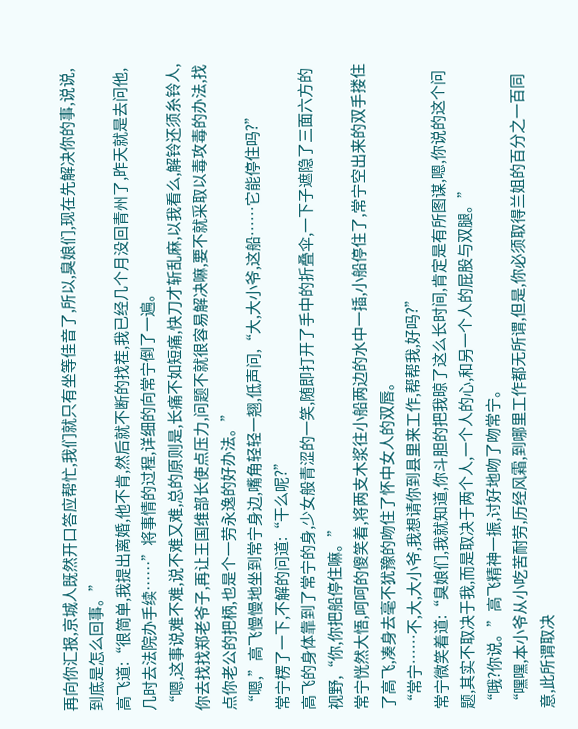再向你汇报,京城人既然开口答应帮忙,我们就只有坐等佳音了,所以,臭娘们,现在先解决你的事,说说,到底是怎么回事。”
高飞道:“很简单,我提出离婚,他不肯,然后就不断的找茬,我已经几个月没回青州了,昨天就是去问他,几时去法院办手续……”将事情的过程,详细的向常宁倒了一遍。
“嗯,这事说难不难,说不难又难,总的原则是,长痛不如短痛,快刀才斩乱麻,以我看么,解铃还须糸铃人,你去找找郑老爷子,再让王国维部长使点压力,问题不就很容易解决嘛,要不就采取以毒攻毒的办法,找点你老公的把柄,也是个一劳永逸的好办法。”
“嗯,”高飞慢慢地坐到常宁身边,嘴角轻轻一翘,低声问,“大,大小爷,这船……它能停住吗?”
常宁楞了一下,不解的问道:“干么呢?”
高飞的身体靠到了常宁的身,少女般青涩的一笑,随即打开了手中的折叠伞,一下子遮隐了三面六方的视野,“你,你把船停住嘛。”
常宁恍然大悟,呵呵的傻笑着,将两支木浆往小船两边的水中一插,小船停住了,常宁空出来的双手搂住了高飞,凑身去毫不犹豫的吻住了怀中女人的双唇。
“常宁……不,大,大小爷,我想请你到县里来工作,帮帮我,好吗?”
常宁微笑着道:“臭娘们,我就知道,你斗胆的把我晾了这么长时间,肯定是有所图谋,嗯,你说的这个问题,其实不取决于我,而是取决于两个人,一个人的心,和另一个人的屁股与双腿。”
“哦?你说。”高飞精神一振,讨好地吻了吻常宁。
“嘿嘿,本小爷从小吃苦耐劳,历经风霜,到哪里工作都无所谓,但是,你必须取得兰姐的百分之一百同意,此所谓取决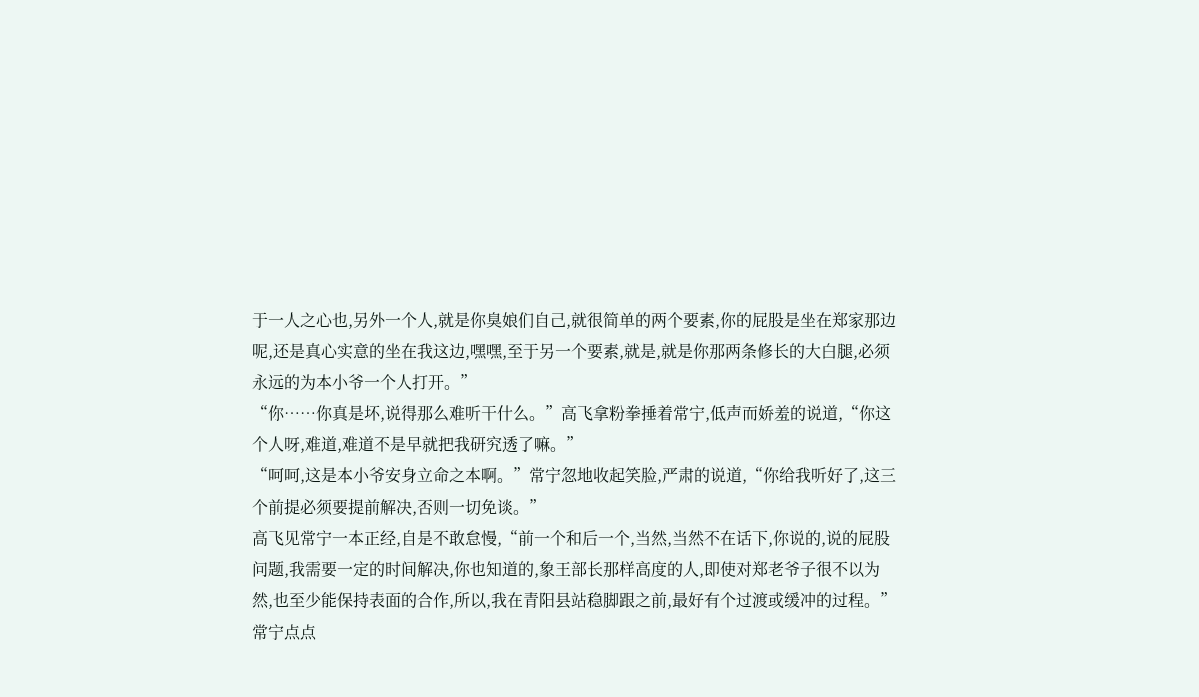于一人之心也,另外一个人,就是你臭娘们自己,就很简单的两个要素,你的屁股是坐在郑家那边呢,还是真心实意的坐在我这边,嘿嘿,至于另一个要素,就是,就是你那两条修长的大白腿,必须永远的为本小爷一个人打开。”
“你……你真是坏,说得那么难听干什么。”高飞拿粉拳捶着常宁,低声而娇羞的说道,“你这个人呀,难道,难道不是早就把我研究透了嘛。”
“呵呵,这是本小爷安身立命之本啊。”常宁忽地收起笑脸,严肃的说道,“你给我听好了,这三个前提必须要提前解决,否则一切免谈。”
高飞见常宁一本正经,自是不敢怠慢,“前一个和后一个,当然,当然不在话下,你说的,说的屁股问题,我需要一定的时间解决,你也知道的,象王部长那样高度的人,即使对郑老爷子很不以为然,也至少能保持表面的合作,所以,我在青阳县站稳脚跟之前,最好有个过渡或缓冲的过程。”
常宁点点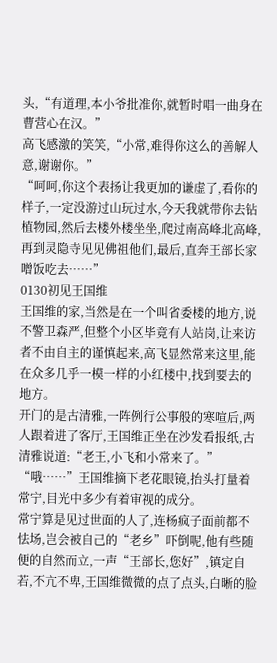头,“有道理,本小爷批准你,就暂时唱一曲身在曹营心在汉。”
高飞感激的笑笑,“小常,难得你这么的善解人意,谢谢你。”
“呵呵,你这个表扬让我更加的谦虚了,看你的样子,一定没游过山玩过水,今天我就带你去钻植物园,然后去楼外楼坐坐,爬过南高峰北高峰,再到灵隐寺见见佛祖他们,最后,直奔王部长家噌饭吃去……”
0130初见王国维
王国维的家,当然是在一个叫省委楼的地方,说不警卫森严,但整个小区毕竟有人站岗,让来访者不由自主的谨慎起来,高飞显然常来这里,能在众多几乎一模一样的小红楼中,找到要去的地方。
开门的是古清雅,一阵例行公事般的寒喧后,两人跟着进了客厅,王国维正坐在沙发看报纸,古清雅说道:“老王,小飞和小常来了。”
“哦……”王国维摘下老花眼镜,抬头打量着常宁,目光中多少有着审视的成分。
常宁算是见过世面的人了,连杨疯子面前都不怯场,岂会被自己的“老乡”吓倒呢,他有些随便的自然而立,一声“王部长,您好”,镇定自若,不亢不卑,王国维微微的点了点头,白晰的脸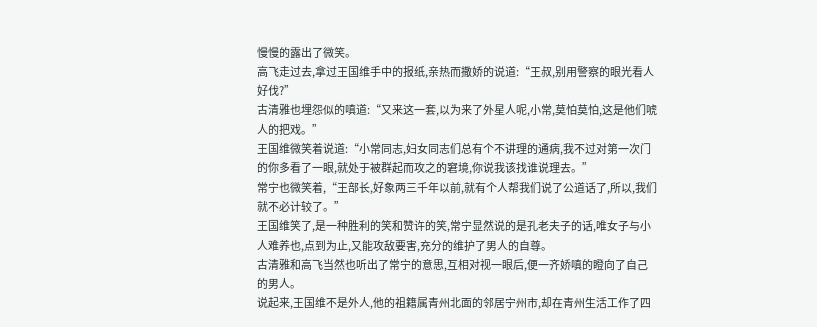慢慢的露出了微笑。
高飞走过去,拿过王国维手中的报纸,亲热而撒娇的说道:“王叔,别用警察的眼光看人好伐?”
古清雅也埋怨似的嗔道:“又来这一套,以为来了外星人呢,小常,莫怕莫怕,这是他们唬人的把戏。”
王国维微笑着说道:“小常同志,妇女同志们总有个不讲理的通病,我不过对第一次门的你多看了一眼,就处于被群起而攻之的窘境,你说我该找谁说理去。”
常宁也微笑着,“王部长,好象两三千年以前,就有个人帮我们说了公道话了,所以,我们就不必计较了。”
王国维笑了,是一种胜利的笑和赞许的笑,常宁显然说的是孔老夫子的话,唯女子与小人难养也,点到为止,又能攻敌要害,充分的维护了男人的自尊。
古清雅和高飞当然也听出了常宁的意思,互相对视一眼后,便一齐娇嗔的瞪向了自己的男人。
说起来,王国维不是外人,他的祖籍属青州北面的邻居宁州市,却在青州生活工作了四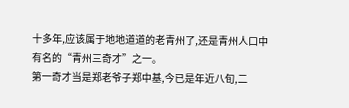十多年,应该属于地地道道的老青州了,还是青州人口中有名的“青州三奇才”之一。
第一奇才当是郑老爷子郑中基,今已是年近八旬,二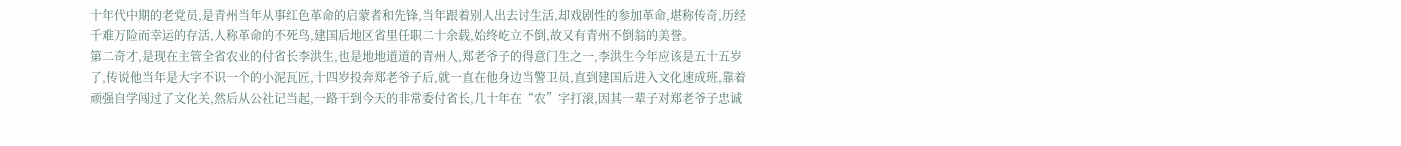十年代中期的老党员,是青州当年从事红色革命的启蒙者和先锋,当年跟着别人出去讨生活,却戏剧性的参加革命,堪称传奇,历经千难万险而幸运的存活,人称革命的不死鸟,建国后地区省里任职二十余载,始终屹立不倒,故又有青州不倒翁的美誉。
第二奇才,是现在主管全省农业的付省长李洪生,也是地地道道的青州人,郑老爷子的得意门生之一,李洪生今年应该是五十五岁了,传说他当年是大字不识一个的小泥瓦匠,十四岁投奔郑老爷子后,就一直在他身边当警卫员,直到建国后进入文化速成班,靠着顽强自学闯过了文化关,然后从公社记当起,一路干到今天的非常委付省长,几十年在“农”字打滚,因其一辈子对郑老爷子忠诚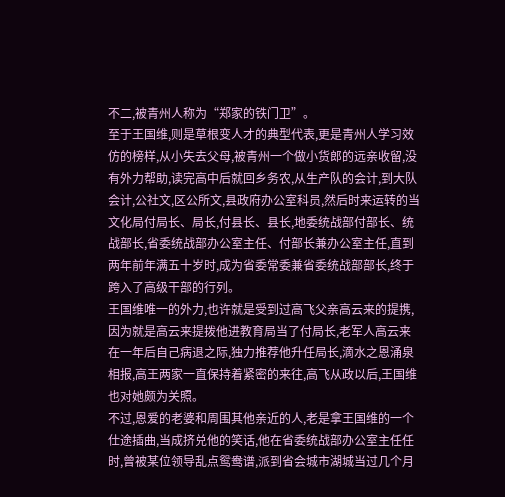不二,被青州人称为“郑家的铁门卫”。
至于王国维,则是草根变人才的典型代表,更是青州人学习效仿的榜样,从小失去父母,被青州一个做小货郎的远亲收留,没有外力帮助,读完高中后就回乡务农,从生产队的会计,到大队会计,公社文,区公所文,县政府办公室科员,然后时来运转的当文化局付局长、局长,付县长、县长,地委统战部付部长、统战部长,省委统战部办公室主任、付部长兼办公室主任,直到两年前年满五十岁时,成为省委常委兼省委统战部部长,终于跨入了高级干部的行列。
王国维唯一的外力,也许就是受到过高飞父亲高云来的提携,因为就是高云来提拨他进教育局当了付局长,老军人高云来在一年后自己病退之际,独力推荐他升任局长,滴水之恩涌泉相报,高王两家一直保持着紧密的来往,高飞从政以后,王国维也对她颇为关照。
不过,恩爱的老婆和周围其他亲近的人,老是拿王国维的一个仕途插曲,当成挤兑他的笑话,他在省委统战部办公室主任任时,曾被某位领导乱点鸳鸯谱,派到省会城市湖城当过几个月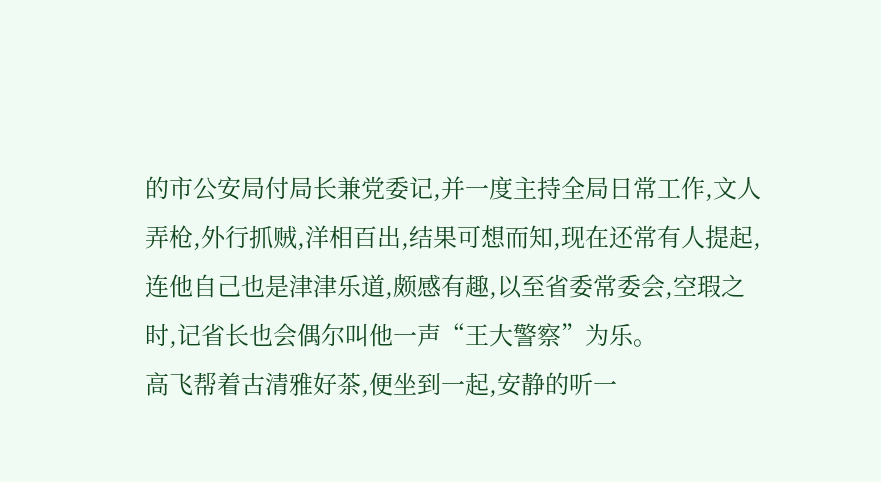的市公安局付局长兼党委记,并一度主持全局日常工作,文人弄枪,外行抓贼,洋相百出,结果可想而知,现在还常有人提起,连他自己也是津津乐道,颇感有趣,以至省委常委会,空瑕之时,记省长也会偶尔叫他一声“王大警察”为乐。
高飞帮着古清雅好茶,便坐到一起,安静的听一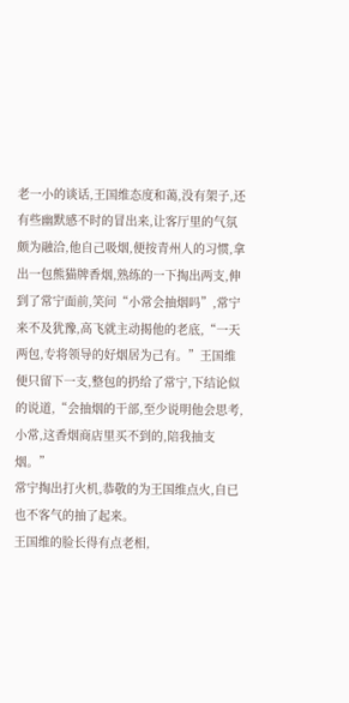老一小的谈话,王国维态度和蔼,没有架子,还有些幽默感不时的冒出来,让客厅里的气氛颇为融洽,他自己吸烟,便按青州人的习惯,拿出一包熊猫牌香烟,熟练的一下掏出两支,伸到了常宁面前,笑问“小常会抽烟吗”,常宁来不及犹豫,高飞就主动揭他的老底,“一天两包,专将领导的好烟居为己有。”王国维便只留下一支,整包的扔给了常宁,下结论似的说道,“会抽烟的干部,至少说明他会思考,小常,这香烟商店里买不到的,陪我抽支烟。”
常宁掏出打火机,恭敬的为王国维点火,自已也不客气的抽了起来。
王国维的脸长得有点老相,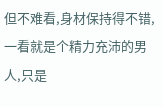但不难看,身材保持得不错,一看就是个精力充沛的男人,只是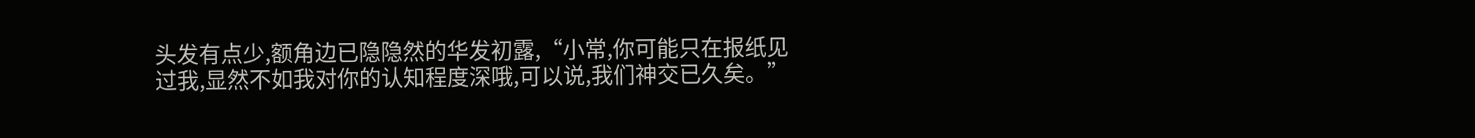头发有点少,额角边已隐隐然的华发初露,“小常,你可能只在报纸见过我,显然不如我对你的认知程度深哦,可以说,我们神交已久矣。”